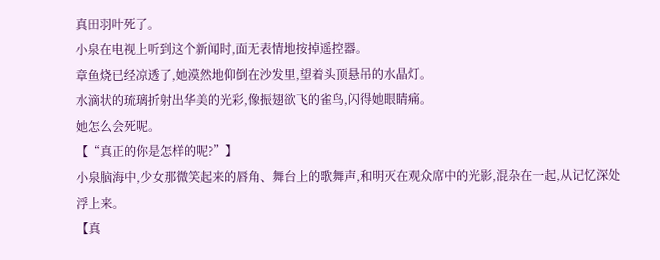真田羽叶死了。
小泉在电视上听到这个新闻时,面无表情地按掉遥控器。
章鱼烧已经凉透了,她漠然地仰倒在沙发里,望着头顶悬吊的水晶灯。
水滴状的琉璃折射出华美的光彩,像振翅欲飞的雀鸟,闪得她眼睛痛。
她怎么会死呢。
【“真正的你是怎样的呢?”】
小泉脑海中,少女那微笑起来的唇角、舞台上的歌舞声,和明灭在观众席中的光影,混杂在一起,从记忆深处浮上来。
【真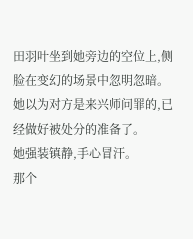田羽叶坐到她旁边的空位上,侧脸在变幻的场景中忽明忽暗。
她以为对方是来兴师问罪的,已经做好被处分的准备了。
她强装镇静,手心冒汗。
那个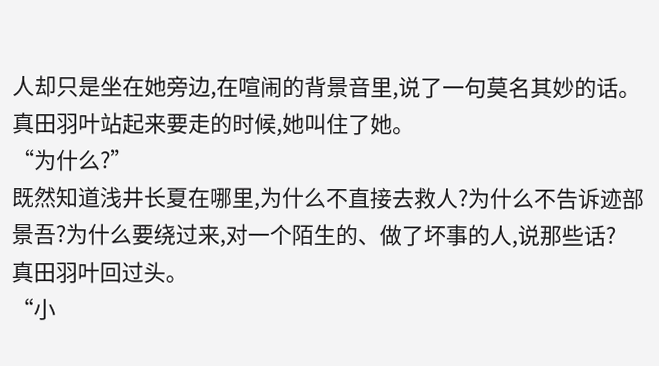人却只是坐在她旁边,在喧闹的背景音里,说了一句莫名其妙的话。
真田羽叶站起来要走的时候,她叫住了她。
“为什么?”
既然知道浅井长夏在哪里,为什么不直接去救人?为什么不告诉迹部景吾?为什么要绕过来,对一个陌生的、做了坏事的人,说那些话?
真田羽叶回过头。
“小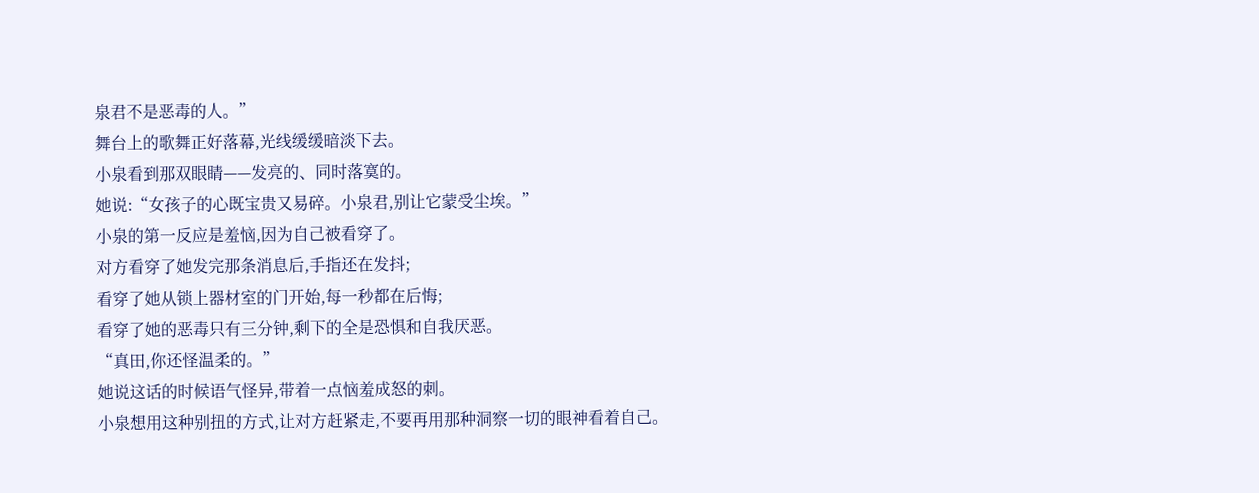泉君不是恶毒的人。”
舞台上的歌舞正好落幕,光线缓缓暗淡下去。
小泉看到那双眼睛——发亮的、同时落寞的。
她说:“女孩子的心既宝贵又易碎。小泉君,别让它蒙受尘埃。”
小泉的第一反应是羞恼,因为自己被看穿了。
对方看穿了她发完那条消息后,手指还在发抖;
看穿了她从锁上器材室的门开始,每一秒都在后悔;
看穿了她的恶毒只有三分钟,剩下的全是恐惧和自我厌恶。
“真田,你还怪温柔的。”
她说这话的时候语气怪异,带着一点恼羞成怒的刺。
小泉想用这种别扭的方式,让对方赶紧走,不要再用那种洞察一切的眼神看着自己。